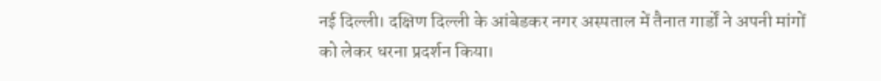नई दिल्ली। दक्षिण दिल्ली के आंबेडकर नगर अस्पताल में तैनात गार्डों ने अपनी मांगों को लेकर धरना प्रदर्शन किया।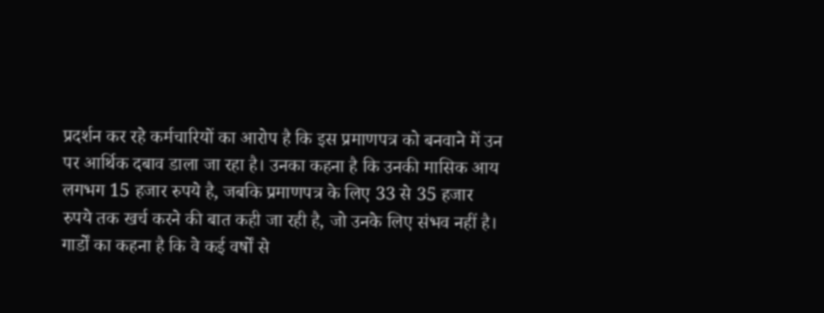प्रदर्शन कर रहे कर्मचारियों का आरोप है कि इस प्रमाणपत्र को बनवाने में उन पर आर्थिक दबाव डाला जा रहा है। उनका कहना है कि उनकी मासिक आय लगभग 15 हजार रुपये है, जबकि प्रमाणपत्र के लिए 33 से 35 हजार रुपये तक खर्च करने की बात कही जा रही है, जो उनके लिए संभव नहीं है।
गार्डों का कहना है कि वे कई वर्षों से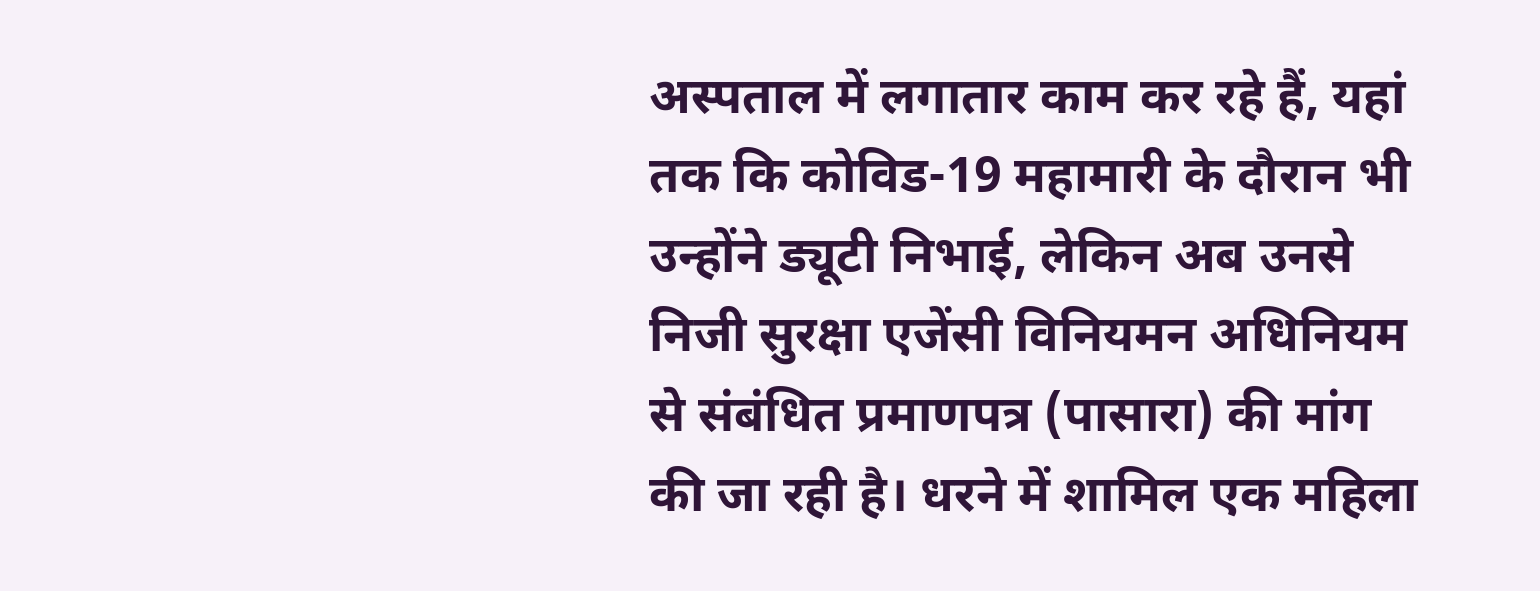अस्पताल में लगातार काम कर रहे हैं, यहां तक कि कोविड-19 महामारी के दौरान भी उन्होंने ड्यूटी निभाई, लेकिन अब उनसे निजी सुरक्षा एजेंसी विनियमन अधिनियम से संबंधित प्रमाणपत्र (पासारा) की मांग की जा रही है। धरने में शामिल एक महिला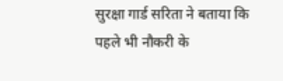सुरक्षा गार्ड सरिता ने बताया कि पहले भी नौकरी के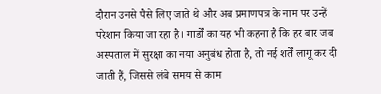दौरान उनसे पैसे लिए जाते थे और अब प्रमाणपत्र के नाम पर उन्हें परेशान किया जा रहा है। गार्डों का यह भी कहना है कि हर बार जब अस्पताल में सुरक्षा का नया अनुबंध होता है, तो नई शर्तें लागू कर दी जाती हैं, जिससे लंबे समय से काम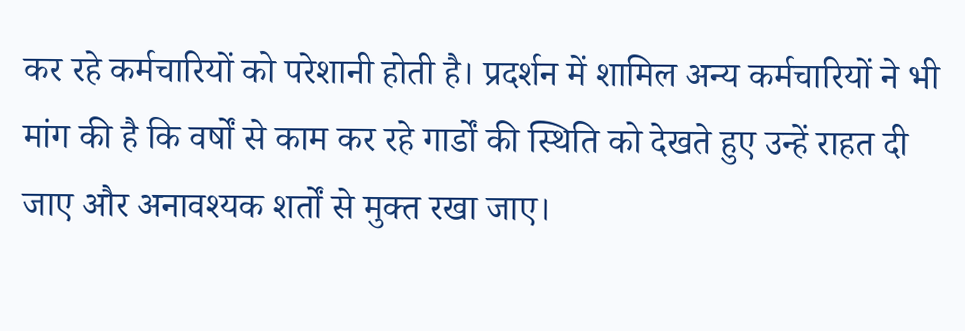कर रहे कर्मचारियों को परेशानी होती है। प्रदर्शन में शामिल अन्य कर्मचारियों ने भी मांग की है कि वर्षों से काम कर रहे गार्डों की स्थिति को देखते हुए उन्हें राहत दी जाए और अनावश्यक शर्तों से मुक्त रखा जाए।